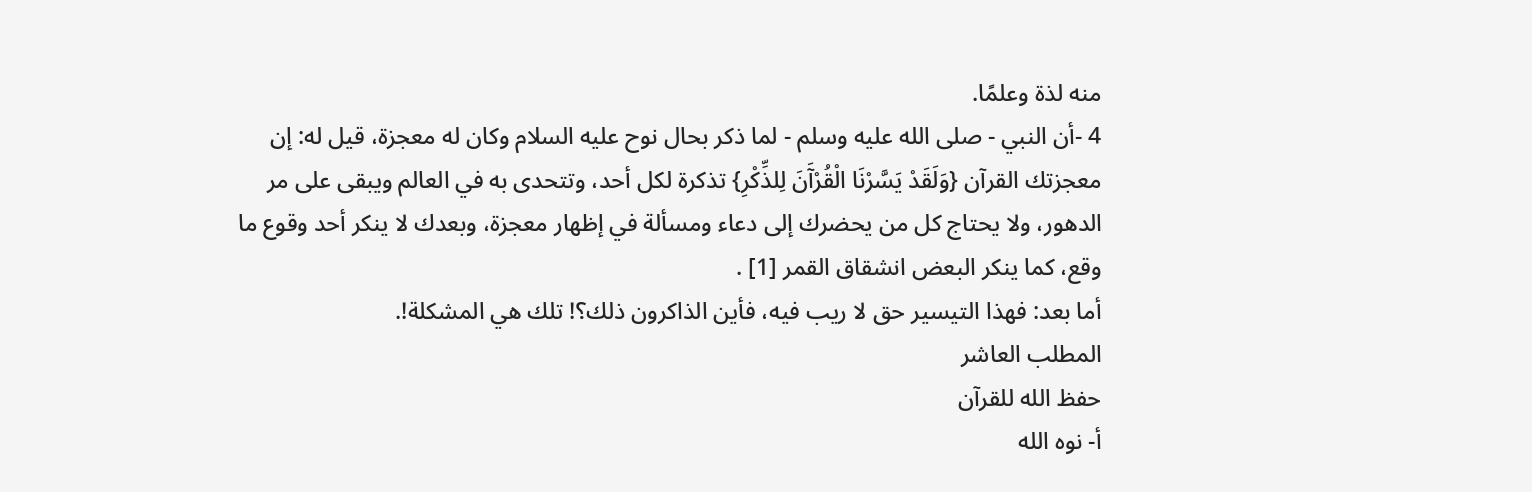منه لذة وعلمًا.
4 -أن النبي - صلى الله عليه وسلم - لما ذكر بحال نوح عليه السلام وكان له معجزة، قيل له: إن معجزتك القرآن {وَلَقَدْ يَسَّرْنَا الْقُرْآَنَ لِلذِّكْرِ} تذكرة لكل أحد، وتتحدى به في العالم ويبقى على مر الدهور، ولا يحتاج كل من يحضرك إلى دعاء ومسألة في إظهار معجزة، وبعدك لا ينكر أحد وقوع ما وقع، كما ينكر البعض انشقاق القمر [1] .
أما بعد: فهذا التيسير حق لا ريب فيه، فأين الذاكرون ذلك؟! تلك هي المشكلة!.
المطلب العاشر
حفظ الله للقرآن
أ- نوه الله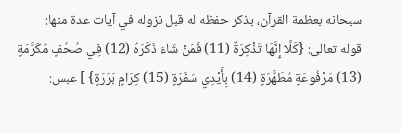سبحانه بعظمة القرآن، بذكر حفظه له قبل نزوله في آيات عدة منها:
قوله تعالى: {كَلَّا إِنَّهَا تَذْكِرَةٌ (11) فَمَنْ شَاءَ ذَكَرَهُ (12) فِي صُحُفٍ مُكَرَّمَةٍ (13) مَرْفُوعَةٍ مُطَهَّرَةٍ (14) بِأَيْدِي سَفَرَةٍ (15) كِرَامٍ بَرَرَةٍ} ] عبس: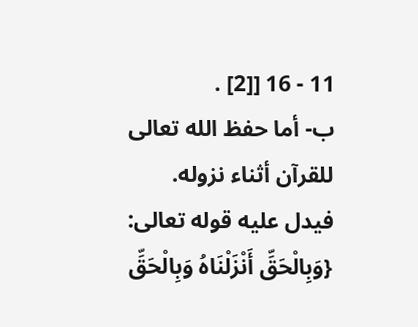11 - 16 [[2] .
ب- أما حفظ الله تعالى للقرآن أثناء نزوله.
فيدل عليه قوله تعالى: {وَبِالْحَقِّ أَنْزَلْنَاهُ وَبِالْحَقِّ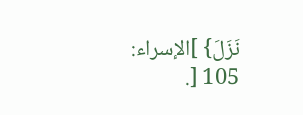نَزَلَ} ]الإسراء: 105 [.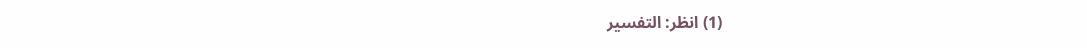(1) انظر: التفسير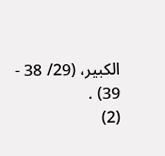الكبير، (29/ 38 - 39) .
(2)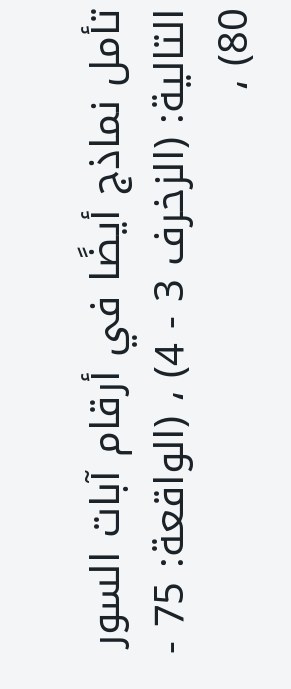تأمل نماذج أيضًا في أرقام آبات السور التالية: (الزخرف 3 - 4) ، (الواقعة: 75 - 80) ،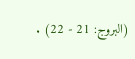(البروج: 21 - 22) .